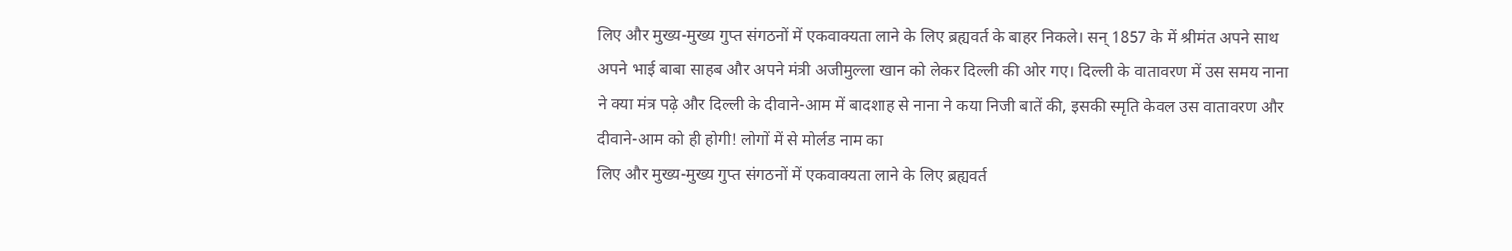लिए और मुख्य-मुख्य गुप्त संगठनों में एकवाक्यता लाने के लिए ब्रह्यवर्त के बाहर निकले। सन् 1857 के में श्रीमंत अपने साथ अपने भाई बाबा साहब और अपने मंत्री अजीमुल्ला खान को लेकर दिल्ली की ओर गए। दिल्ली के वातावरण में उस समय नाना ने क्या मंत्र पढ़े और दिल्ली के दीवाने-आम में बादशाह से नाना ने कया निजी बातें की, इसकी स्मृति केवल उस वातावरण और दीवाने-आम को ही होगी! लोगों में से मोर्लड नाम का
लिए और मुख्य-मुख्य गुप्त संगठनों में एकवाक्यता लाने के लिए ब्रह्यवर्त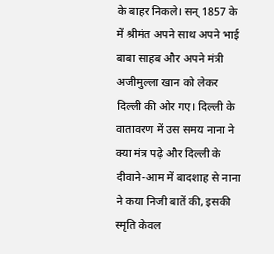के बाहर निकले। सन् 1857 के में श्रीमंत अपने साथ अपने भाई बाबा साहब और अपने मंत्री अजीमुल्ला खान को लेकर दिल्ली की ओर गए। दिल्ली के वातावरण में उस समय नाना ने क्या मंत्र पढ़े और दिल्ली के दीवाने-आम में बादशाह से नाना ने कया निजी बातें की, इसकी स्मृति केवल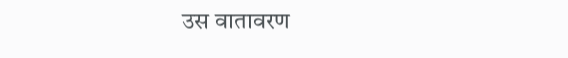उस वातावरण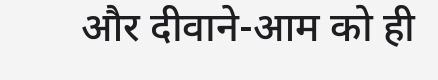और दीवाने-आम को ही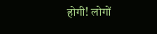होगी! लोगों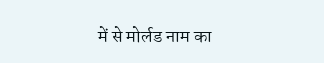में से मोर्लड नाम का